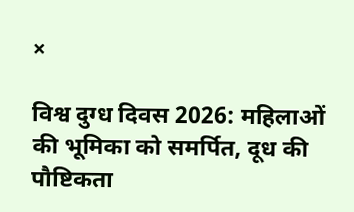×

विश्व दुग्ध दिवस 2026: महिलाओं की भूमिका को समर्पित, दूध की पौष्टिकता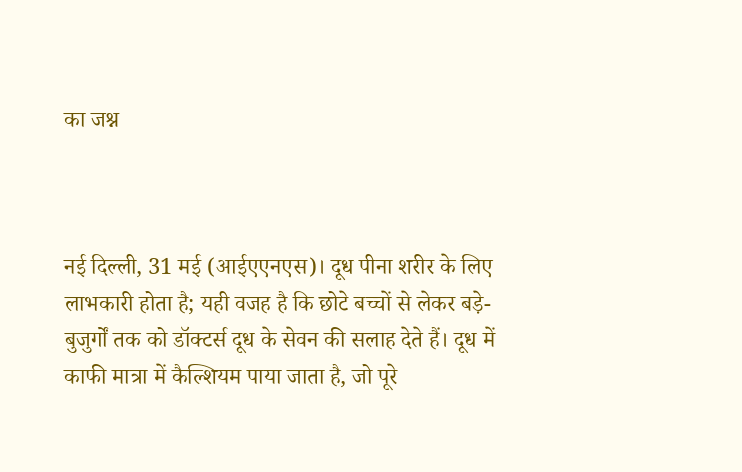का जश्न



नई दिल्ली, 31 मई (आईएएनएस)। दूध पीना शरीर के लिए लाभकारी होता है; यही वजह है कि छोटे बच्चों से लेकर बड़े-बुजुर्गों तक को डॉक्टर्स दूध के सेवन की सलाह देते हैं। दूध में काफी मात्रा में कैल्शियम पाया जाता है, जो पूरे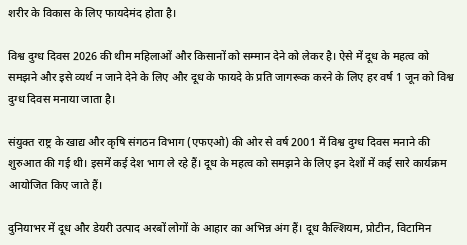शरीर के विकास के लिए फायदेमंद होता है।

विश्व दुग्ध दिवस 2026 की थीम महिलाओं और किसानों को सम्मान देने को लेकर है। ऐसे में दूध के महत्व को समझने और इसे व्यर्थ न जाने देने के लिए और दूध के फायदे के प्रति जागरूक करने के लिए हर वर्ष 1 जून को विश्व दुग्ध दिवस मनाया जाता है।

संयुक्त राष्ट्र के खाद्य और कृषि संगठन विभाग (एफएओ) की ओर से वर्ष 2001 में विश्व दुग्ध दिवस मनाने की शुरुआत की गई थी। इसमें कई देश भाग ले रहे हैं। दूध के महत्व को समझने के लिए इन देशों में कई सारे कार्यक्रम आयोजित किए जाते हैं।

दुनियाभर में दूध और डेयरी उत्पाद अरबों लोगों के आहार का अभिन्न अंग हैं। दूध कैल्शियम, प्रोटीन, विटामिन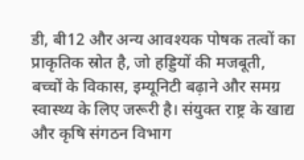डी, बी12 और अन्य आवश्यक पोषक तत्वों का प्राकृतिक स्रोत है, जो हड्डियों की मजबूती, बच्चों के विकास, इम्यूनिटी बढ़ाने और समग्र स्वास्थ्य के लिए जरूरी है। संयुक्त राष्ट्र के खाद्य और कृषि संगठन विभाग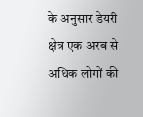के अनुसार डेयरी क्षेत्र एक अरब से अधिक लोगों की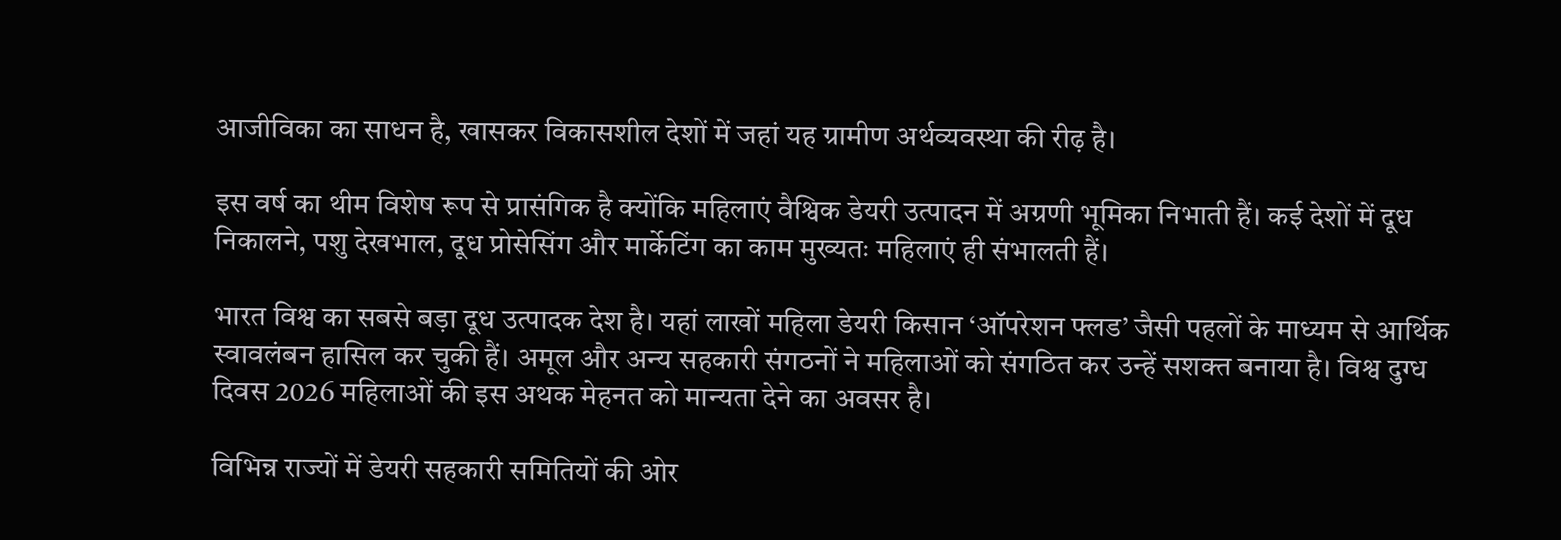आजीविका का साधन है, खासकर विकासशील देशों में जहां यह ग्रामीण अर्थव्यवस्था की रीढ़ है।

इस वर्ष का थीम विशेष रूप से प्रासंगिक है क्योंकि महिलाएं वैश्विक डेयरी उत्पादन में अग्रणी भूमिका निभाती हैं। कई देशों में दूध निकालने, पशु देखभाल, दूध प्रोसेसिंग और मार्केटिंग का काम मुख्यतः महिलाएं ही संभालती हैं।

भारत विश्व का सबसे बड़ा दूध उत्पादक देश है। यहां लाखों महिला डेयरी किसान ‘ऑपरेशन फ्लड’ जैसी पहलों के माध्यम से आर्थिक स्वावलंबन हासिल कर चुकी हैं। अमूल और अन्य सहकारी संगठनों ने महिलाओं को संगठित कर उन्हें सशक्त बनाया है। विश्व दुग्ध दिवस 2026 महिलाओं की इस अथक मेहनत को मान्यता देने का अवसर है।

विभिन्न राज्यों में डेयरी सहकारी समितियों की ओर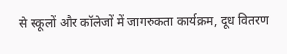से स्कूलों और कॉलेजों में जागरुकता कार्यक्रम, दूध वितरण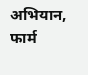अभियान, फार्म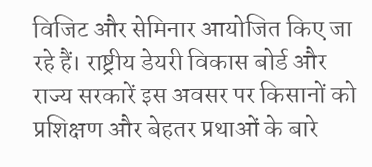विजिट और सेमिनार आयोजित किए जा रहे हैं। राष्ट्रीय डेयरी विकास बोर्ड और राज्य सरकारें इस अवसर पर किसानों को प्रशिक्षण और बेहतर प्रथाओं के बारे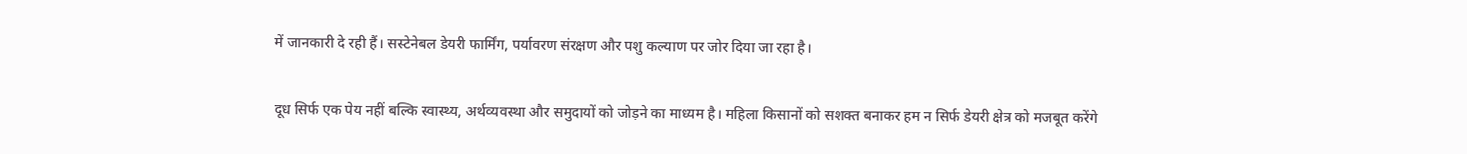में जानकारी दे रही हैं। सस्टेनेबल डेयरी फार्मिंग, पर्यावरण संरक्षण और पशु कल्याण पर जोर दिया जा रहा है।

दूध सिर्फ एक पेय नहीं बल्कि स्वास्थ्य, अर्थव्यवस्था और समुदायों को जोड़ने का माध्यम है। महिला किसानों को सशक्त बनाकर हम न सिर्फ डेयरी क्षेत्र को मजबूत करेंगे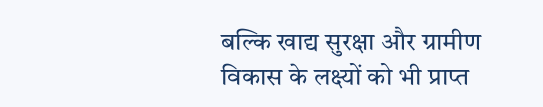बल्कि खाद्य सुरक्षा और ग्रामीण विकास के लक्ष्यों को भी प्राप्त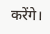करेंगे।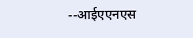--आईएएनएस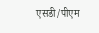एसडी/पीएम